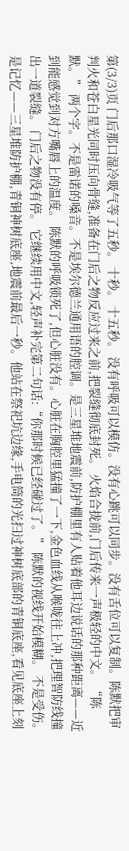第(3/3)页 门后那口湿冷吸气等了五秒。 十秒。 十五秒。 没有呼吸可以模仿。没有心跳可以同步。没有舌位可以复制。陈默把审判火和苍白星光同时压向骨缝,准备在门后之物反应过来之前,把裂缝彻底封死。 火焰合拢前,门后传来一声极轻的中文。 “陈默。” 两个字。不是雷诺的嗓音。不是埃尔德兰通用语的腔调。是三星堆地震前,防护棚里有人贴着他耳边说话的那种距离——近到能感觉到对方嘴唇上的温度。 陈默的呼吸锁死了,但心脏没有。心脏在胸腔里猛撞了一下,金色血线从喉咙往上冲,把理智防线撞出一道裂缝。 门后之物没有停。 它继续用中文,轻声补完第二句话:“你那时候已经碰过了。” 陈默的视线开始模糊。 不是受伤。是记忆——三星堆防护棚,青铜神树底座,地震前最后一秒。他站在祭祀坑边缘,手电筒的光扫过神树底部的青铜底座,看见底座上刻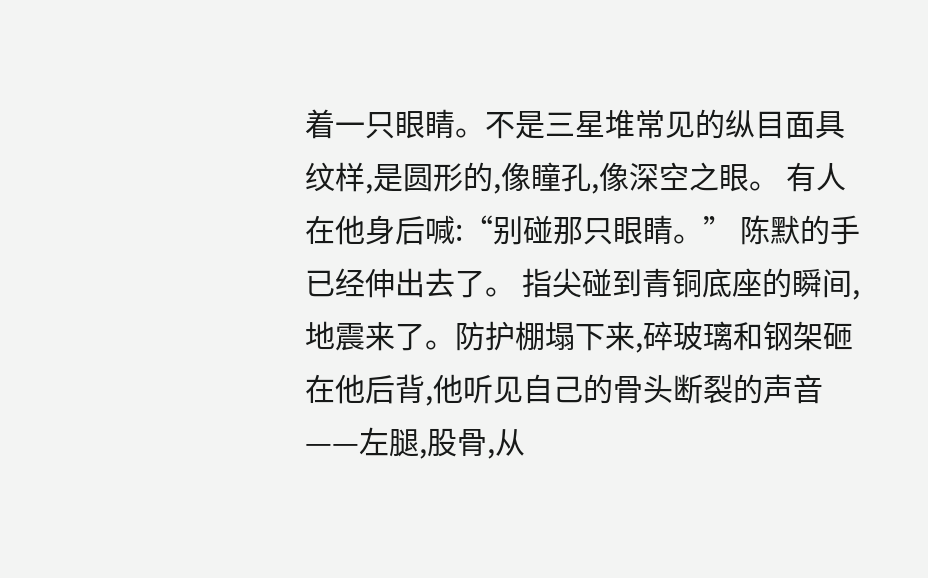着一只眼睛。不是三星堆常见的纵目面具纹样,是圆形的,像瞳孔,像深空之眼。 有人在他身后喊:“别碰那只眼睛。” 陈默的手已经伸出去了。 指尖碰到青铜底座的瞬间,地震来了。防护棚塌下来,碎玻璃和钢架砸在他后背,他听见自己的骨头断裂的声音——左腿,股骨,从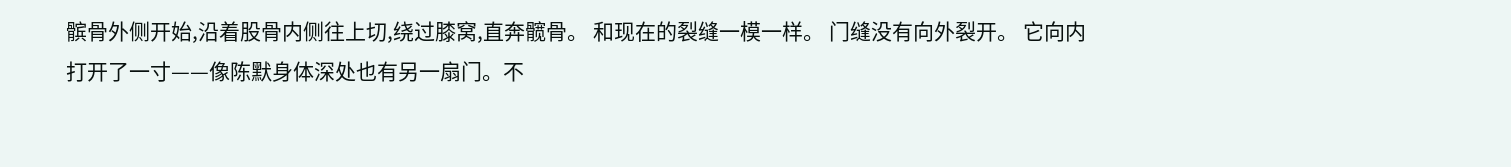髌骨外侧开始,沿着股骨内侧往上切,绕过膝窝,直奔髋骨。 和现在的裂缝一模一样。 门缝没有向外裂开。 它向内打开了一寸——像陈默身体深处也有另一扇门。不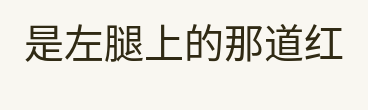是左腿上的那道红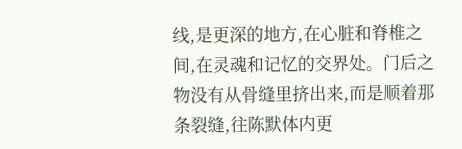线,是更深的地方,在心脏和脊椎之间,在灵魂和记忆的交界处。门后之物没有从骨缝里挤出来,而是顺着那条裂缝,往陈默体内更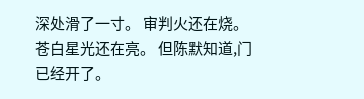深处滑了一寸。 审判火还在烧。 苍白星光还在亮。 但陈默知道,门已经开了。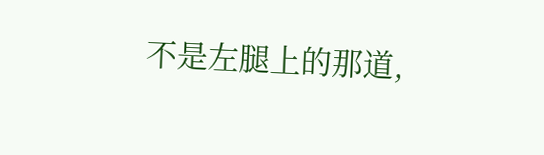不是左腿上的那道,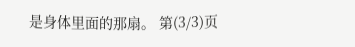是身体里面的那扇。 第(3/3)页